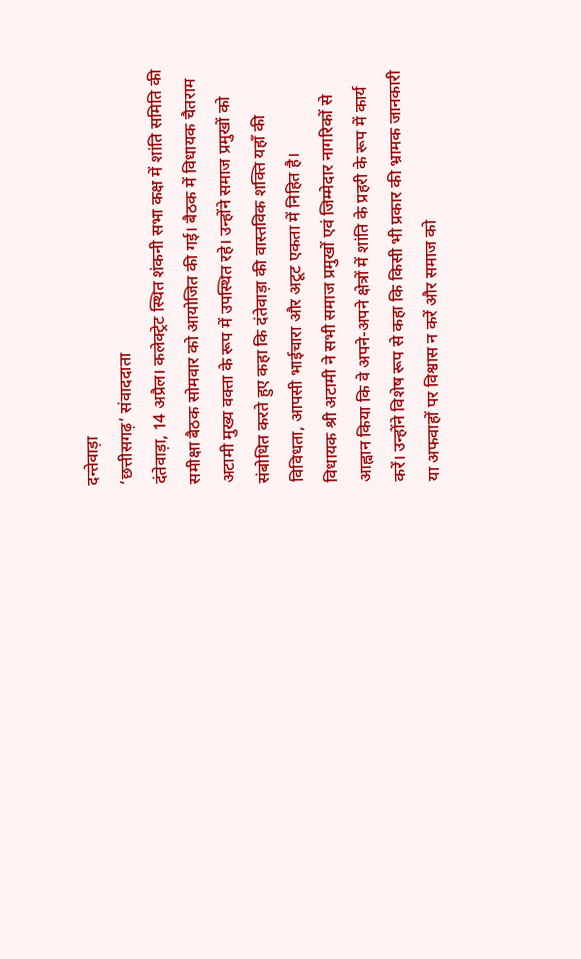दन्तेवाड़ा
‘छत्तीसगढ़’ संवाददाता
दंतेवाड़ा, 14 अप्रैल। कलेक्ट्रेट स्थित शंकनी सभा कक्ष में शांति समिति की समीक्षा बैठक सोमवार को आयोजित की गई। बैठक में विधायक चैतराम अटामी मुख्य वक्ता के रूप में उपस्थित रहे। उन्होंने समाज प्रमुखों को संबोधित करते हुए कहा कि दंतेवाड़ा की वास्तविक शक्ति यहाँ की विविधता, आपसी भाईचारा और अटूट एकता में निहित है।
विधायक श्री अटामी ने सभी समाज प्रमुखों एवं जिम्मेदार नागरिकों से आह्वान किया कि वे अपने-अपने क्षेत्रों में शांति के प्रहरी के रूप में कार्य करें। उन्होंने विशेष रूप से कहा कि किसी भी प्रकार की भ्रामक जानकारी या अफवाहों पर विश्वास न करें और समाज को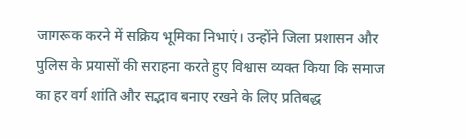जागरूक करने में सक्रिय भूमिका निभाएं। उन्होंने जिला प्रशासन और पुलिस के प्रयासों की सराहना करते हुए विश्वास व्यक्त किया कि समाज का हर वर्ग शांति और सद्भाव बनाए रखने के लिए प्रतिबद्ध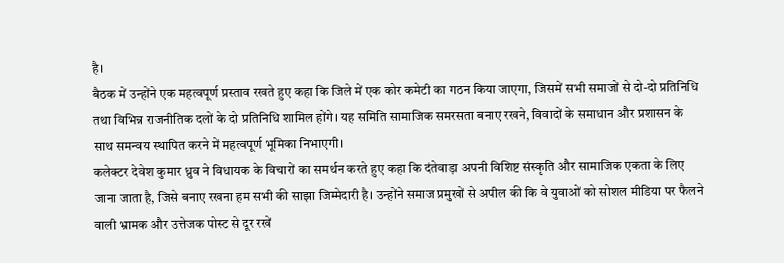है।
बैठक में उन्होंने एक महत्वपूर्ण प्रस्ताव रखते हुए कहा कि जिले में एक कोर कमेटी का गठन किया जाएगा, जिसमें सभी समाजों से दो-दो प्रतिनिधि तथा विभिन्न राजनीतिक दलों के दो प्रतिनिधि शामिल होंगे। यह समिति सामाजिक समरसता बनाए रखने, विवादों के समाधान और प्रशासन के साथ समन्वय स्थापित करने में महत्वपूर्ण भूमिका निभाएगी।
कलेक्टर देवेश कुमार ध्रुव ने विधायक के विचारों का समर्थन करते हुए कहा कि दंतेवाड़ा अपनी विशिष्ट संस्कृति और सामाजिक एकता के लिए जाना जाता है, जिसे बनाए रखना हम सभी की साझा जिम्मेदारी है। उन्होंने समाज प्रमुखों से अपील की कि वे युवाओं को सोशल मीडिया पर फैलने वाली भ्रामक और उत्तेजक पोस्ट से दूर रखें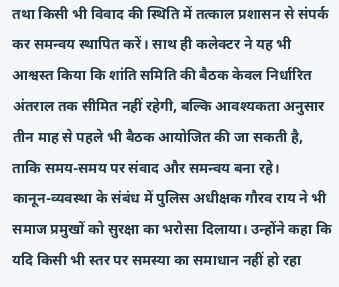तथा किसी भी विवाद की स्थिति में तत्काल प्रशासन से संपर्क कर समन्वय स्थापित करें। साथ ही कलेक्टर ने यह भी आश्वस्त किया कि शांति समिति की बैठक केवल निर्धारित अंतराल तक सीमित नहीं रहेगी, बल्कि आवश्यकता अनुसार तीन माह से पहले भी बैठक आयोजित की जा सकती है, ताकि समय-समय पर संवाद और समन्वय बना रहे।
कानून-व्यवस्था के संबंध में पुलिस अधीक्षक गौरव राय ने भी समाज प्रमुखों को सुरक्षा का भरोसा दिलाया। उन्होंने कहा कि यदि किसी भी स्तर पर समस्या का समाधान नहीं हो रहा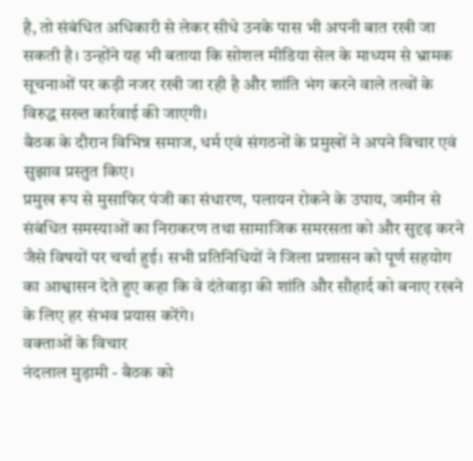है, तो संबंधित अधिकारी से लेकर सीधे उनके पास भी अपनी बात रखी जा सकती है। उन्होंने यह भी बताया कि सोशल मीडिया सेल के माध्यम से भ्रामक सूचनाओं पर कड़ी नजर रखी जा रही है और शांति भंग करने वाले तत्वों के विरुद्ध सख्त कार्रवाई की जाएगी।
बैठक के दौरान विभिन्न समाज, धर्म एवं संगठनों के प्रमुखों ने अपने विचार एवं सुझाव प्रस्तुत किए।
प्रमुख रूप से मुसाफिर पंजी का संधारण, पलायन रोकने के उपाय, जमीन से संबंधित समस्याओं का निराकरण तथा सामाजिक समरसता को और सुदृढ़ करने जैसे विषयों पर चर्चा हुई। सभी प्रतिनिधियों ने जिला प्रशासन को पूर्ण सहयोग का आश्वासन देते हुए कहा कि वे दंतेवाड़ा की शांति और सौहार्द को बनाए रखने के लिए हर संभव प्रयास करेंगे।
वक्ताओं के विचार
नंदलाल मुड़ामी - बैठक को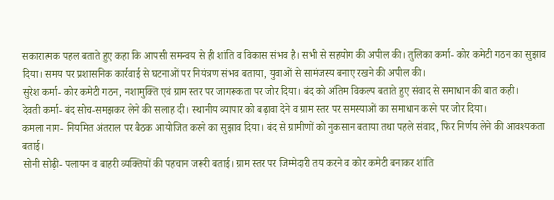सकारात्मक पहल बताते हुए कहा कि आपसी समन्वय से ही शांति व विकास संभव है। सभी से सहयोग की अपील की। तुलिका कर्मा- कोर कमेटी गठन का सुझाव दिया। समय पर प्रशासनिक कार्रवाई से घटनाओं पर नियंत्रण संभव बताया, युवाओं से सामंजस्य बनाए रखने की अपील की।
सुरेश कर्मा- कोर कमेटी गठन, नशामुक्ति एवं ग्राम स्तर पर जागरूकता पर जोर दिया। बंद को अंतिम विकल्प बताते हुए संवाद से समाधान की बात कही।
देवती कर्मा- बंद सोच-समझकर लेने की सलाह दी। स्थानीय व्यापार को बढ़ावा देने व ग्राम स्तर पर समस्याओं का समाधान करने पर जोर दिया।
कमला नाग- नियमित अंतराल पर बैठक आयोजित करने का सुझाव दिया। बंद से ग्रामीणों को नुकसान बताया तथा पहले संवाद, फिर निर्णय लेने की आवश्यकता बताई।
सोनी सोढ़ी- पलायन व बाहरी व्यक्तियों की पहचान जरूरी बताई। ग्राम स्तर पर जिम्मेदारी तय करने व कोर कमेटी बनाकर शांति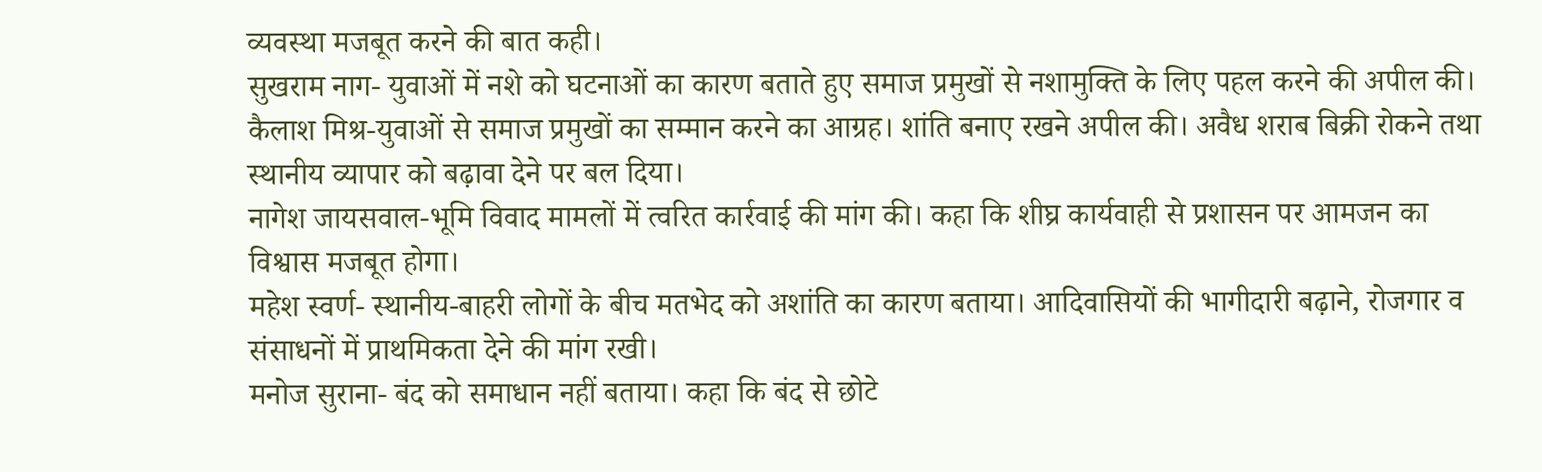व्यवस्था मजबूत करने की बात कही।
सुखराम नाग- युवाओं में नशे को घटनाओं का कारण बताते हुए समाज प्रमुखों से नशामुक्ति के लिए पहल करने की अपील की।
कैलाश मिश्र-युवाओं से समाज प्रमुखों का सम्मान करने का आग्रह। शांति बनाए रखने अपील की। अवैध शराब बिक्री रोकने तथा स्थानीय व्यापार को बढ़ावा देने पर बल दिया।
नागेश जायसवाल-भूमि विवाद मामलों में त्वरित कार्रवाई की मांग की। कहा कि शीघ्र कार्यवाही से प्रशासन पर आमजन का विश्वास मजबूत होगा।
महेश स्वर्ण- स्थानीय-बाहरी लोगों के बीच मतभेद को अशांति का कारण बताया। आदिवासियों की भागीदारी बढ़ाने, रोजगार व संसाधनों में प्राथमिकता देने की मांग रखी।
मनोज सुराना- बंद को समाधान नहीं बताया। कहा कि बंद से छोटे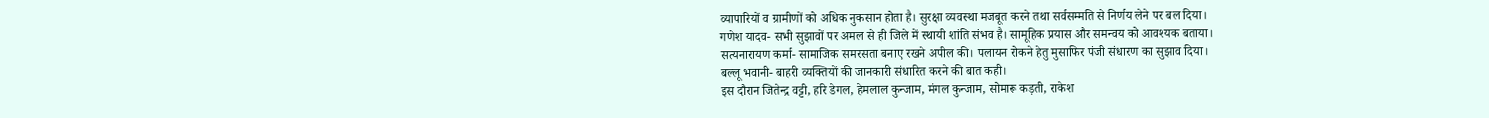व्यापारियों व ग्रामीणों को अधिक नुकसान होता है। सुरक्षा व्यवस्था मजबूत करने तथा सर्वसम्मति से निर्णय लेने पर बल दिया।
गणेश यादव- सभी सुझावों पर अमल से ही जिले में स्थायी शांति संभव है। सामूहिक प्रयास और समन्वय को आवश्यक बताया।
सत्यनारायण कर्मा- सामाजिक समरसता बनाए रखने अपील की। पलायन रोकने हेतु मुसाफिर पंजी संधारण का सुझाव दिया।
बल्लू भवानी- बाहरी व्यक्तियों की जानकारी संधारित करने की बात कही।
इस दौरान जितेन्द्र वट्टी, हरि डेगल, हेमलाल कुन्जाम, मंगल कुन्जाम, सोमारू कड़ती, राकेश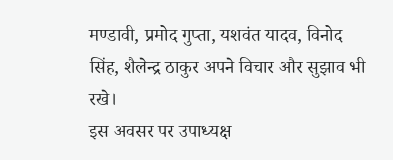मण्डावी, प्रमोद गुप्ता, यशवंत यादव, विनोद सिंह, शैलेन्द्र ठाकुर अपने विचार और सुझाव भी रखे।
इस अवसर पर उपाध्यक्ष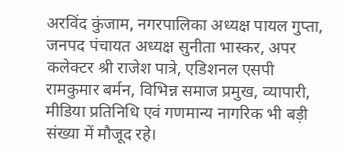अरविंद कुंजाम, नगरपालिका अध्यक्ष पायल गुप्ता, जनपद पंचायत अध्यक्ष सुनीता भास्कर, अपर कलेक्टर श्री राजेश पात्रे, एडिशनल एसपी रामकुमार बर्मन, विभिन्न समाज प्रमुख, व्यापारी, मीडिया प्रतिनिधि एवं गणमान्य नागरिक भी बड़ी संख्या में मौजूद रहे।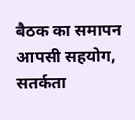बैठक का समापन आपसी सहयोग, सतर्कता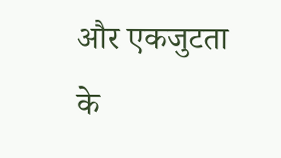और एकजुटता के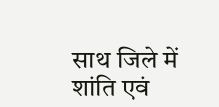साथ जिले में शांति एवं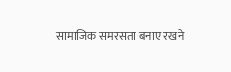सामाजिक समरसता बनाए रखने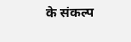के संकल्प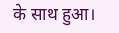के साथ हुआ।